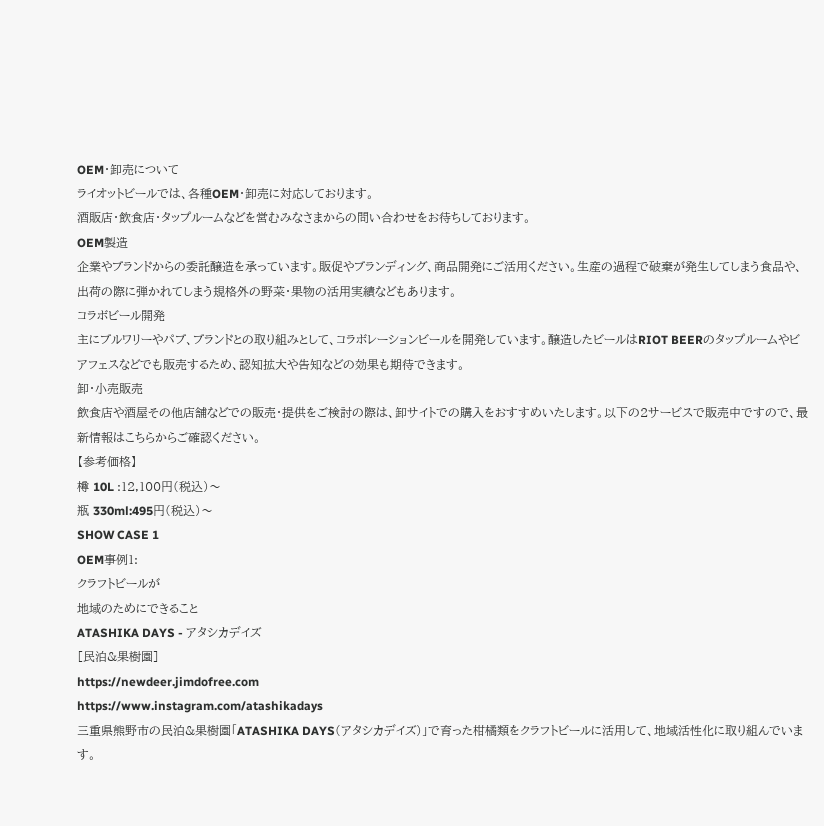OEM・卸売について
ライオットビールでは、各種OEM・卸売に対応しております。
酒販店・飲食店・タップルームなどを営むみなさまからの問い合わせをお待ちしております。
OEM製造
企業やブランドからの委託醸造を承っています。販促やブランディング、商品開発にご活用ください。生産の過程で破棄が発生してしまう食品や、出荷の際に弾かれてしまう規格外の野菜・果物の活用実績などもあります。
コラボビール開発
主にブルワリーやパブ、ブランドとの取り組みとして、コラボレーションビールを開発しています。醸造したビールはRIOT BEERのタップルームやビアフェスなどでも販売するため、認知拡大や告知などの効果も期待できます。
卸・小売販売
飲食店や酒屋その他店舗などでの販売・提供をご検討の際は、卸サイトでの購入をおすすめいたします。以下の2サービスで販売中ですので、最新情報はこちらからご確認ください。
【参考価格】
樽 10L :12,100円(税込)〜
瓶 330ml:495円(税込)〜
SHOW CASE 1
OEM事例1:
クラフトビールが
地域のためにできること
ATASHIKA DAYS - アタシカデイズ
[民泊&果樹園]
https://newdeer.jimdofree.com
https://www.instagram.com/atashikadays
三重県熊野市の民泊&果樹園「ATASHIKA DAYS(アタシカデイズ)」で育った柑橘類をクラフトビールに活用して、地域活性化に取り組んでいます。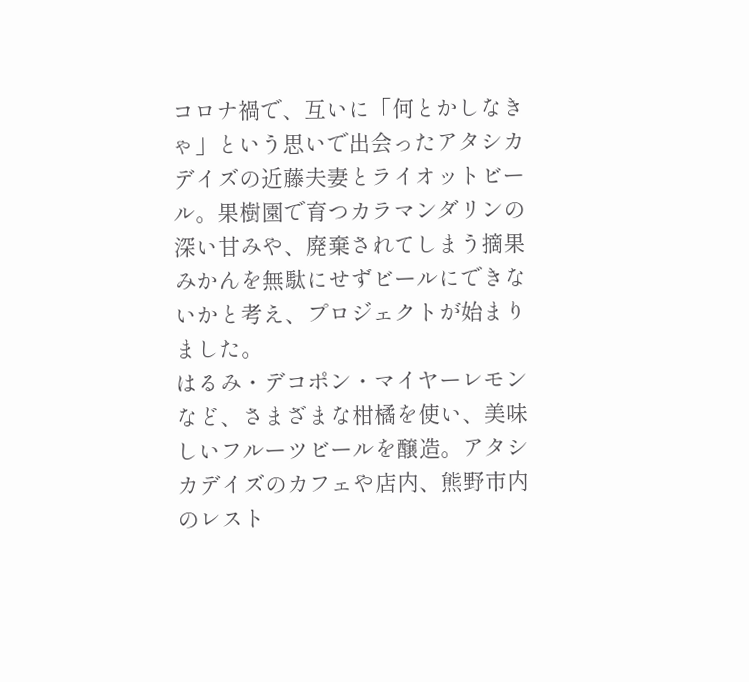コロナ禍で、互いに「何とかしなきゃ」という思いで出会ったアタシカデイズの近藤夫妻とライオットビール。果樹園で育つカラマンダリンの深い甘みや、廃棄されてしまう摘果みかんを無駄にせずビールにできないかと考え、プロジェクトが始まりました。
はるみ・デコポン・マイヤーレモンなど、さまざまな柑橘を使い、美味しいフルーツビールを醸造。アタシカデイズのカフェや店内、熊野市内のレスト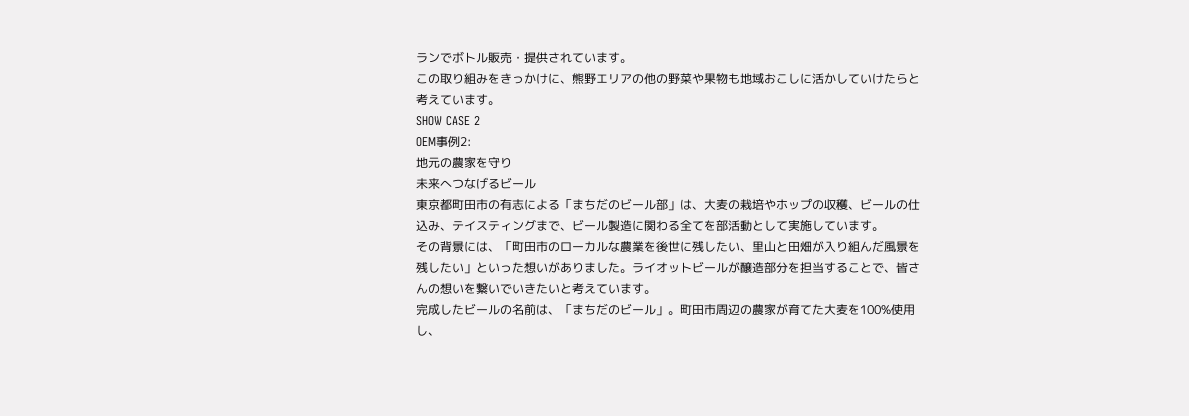ランでボトル販売・提供されています。
この取り組みをきっかけに、熊野エリアの他の野菜や果物も地域おこしに活かしていけたらと考えています。
SHOW CASE 2
OEM事例2:
地元の農家を守り
未来へつなげるビール
東京都町田市の有志による「まちだのビール部」は、大麦の栽培やホップの収穫、ビールの仕込み、テイスティングまで、ビール製造に関わる全てを部活動として実施しています。
その背景には、「町田市のローカルな農業を後世に残したい、里山と田畑が入り組んだ風景を残したい」といった想いがありました。ライオットビールが醸造部分を担当することで、皆さんの想いを繋いでいきたいと考えています。
完成したビールの名前は、「まちだのビール」。町田市周辺の農家が育てた大麦を100%使用し、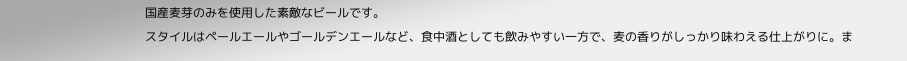国産麦芽のみを使用した素敵なビールです。
スタイルはペールエールやゴールデンエールなど、食中酒としても飲みやすい一方で、麦の香りがしっかり味わえる仕上がりに。ま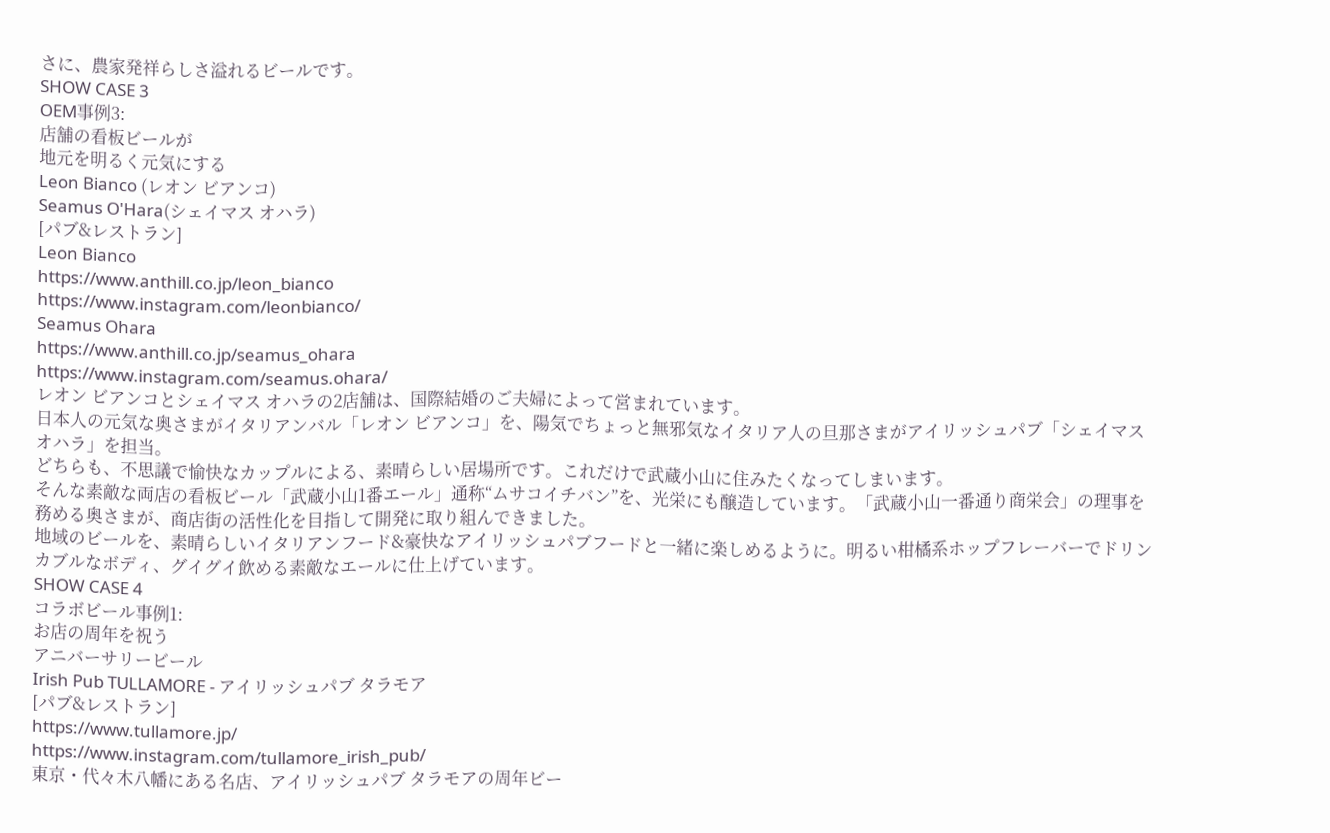さに、農家発祥らしさ溢れるビールです。
SHOW CASE 3
OEM事例3:
店舗の看板ビールが
地元を明るく元気にする
Leon Bianco (レオン ビアンコ)
Seamus O'Hara(シェイマス オハラ)
[パブ&レストラン]
Leon Bianco
https://www.anthill.co.jp/leon_bianco
https://www.instagram.com/leonbianco/
Seamus Ohara
https://www.anthill.co.jp/seamus_ohara
https://www.instagram.com/seamus.ohara/
レオン ビアンコとシェイマス オハラの2店舗は、国際結婚のご夫婦によって営まれています。
日本人の元気な奥さまがイタリアンバル「レオン ビアンコ」を、陽気でちょっと無邪気なイタリア人の旦那さまがアイリッシュパブ「シェイマス オハラ」を担当。
どちらも、不思議で愉快なカップルによる、素晴らしい居場所です。これだけで武蔵小山に住みたくなってしまいます。
そんな素敵な両店の看板ビール「武蔵小山1番エール」通称“ムサコイチバン”を、光栄にも醸造しています。「武蔵小山一番通り商栄会」の理事を務める奥さまが、商店街の活性化を目指して開発に取り組んできました。
地域のビールを、素晴らしいイタリアンフード&豪快なアイリッシュパブフードと一緒に楽しめるように。明るい柑橘系ホップフレーバーでドリンカブルなボディ、グイグイ飲める素敵なエールに仕上げています。
SHOW CASE 4
コラボビール事例1:
お店の周年を祝う
アニバーサリービール
Irish Pub TULLAMORE - アイリッシュパブ タラモア
[パブ&レストラン]
https://www.tullamore.jp/
https://www.instagram.com/tullamore_irish_pub/
東京・代々木八幡にある名店、アイリッシュパブ タラモアの周年ビー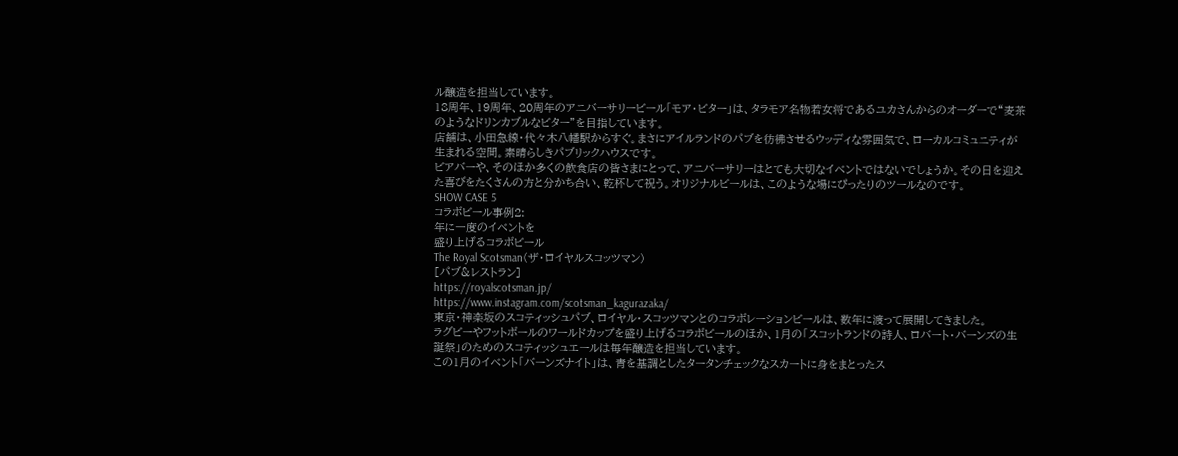ル醸造を担当しています。
18周年、19周年、20周年のアニバーサリービール「モア・ビター」は、タラモア名物若女将であるユカさんからのオーダーで“麦茶のようなドリンカブルなビター”を目指しています。
店舗は、小田急線・代々木八幡駅からすぐ。まさにアイルランドのパブを彷彿させるウッディな雰囲気で、ローカルコミュニティが生まれる空間。素晴らしきパブリックハウスです。
ビアバーや、そのほか多くの飲食店の皆さまにとって、アニバーサリーはとても大切なイベントではないでしょうか。その日を迎えた喜びをたくさんの方と分かち合い、乾杯して祝う。オリジナルビールは、このような場にぴったりのツールなのです。
SHOW CASE 5
コラボビール事例2:
年に一度のイベントを
盛り上げるコラボビール
The Royal Scotsman(ザ・ロイヤルスコッツマン)
[パブ&レストラン]
https://royalscotsman.jp/
https://www.instagram.com/scotsman_kagurazaka/
東京・神楽坂のスコティッシュパブ、ロイヤル・スコッツマンとのコラボレーションビールは、数年に渡って展開してきました。
ラグビーやフットボールのワールドカップを盛り上げるコラボビールのほか、1月の「スコットランドの詩人、ロバート・バーンズの生誕祭」のためのスコティッシュエールは毎年醸造を担当しています。
この1月のイベント「バーンズナイト」は、青を基調としたタータンチェックなスカートに身をまとったス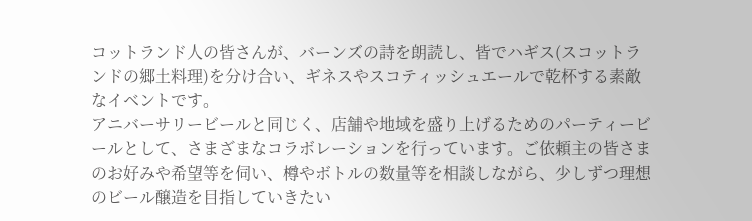コットランド人の皆さんが、バーンズの詩を朗読し、皆でハギス(スコットランドの郷土料理)を分け合い、ギネスやスコティッシュエールで乾杯する素敵なイベントです。
アニバーサリービールと同じく、店舗や地域を盛り上げるためのパーティービールとして、さまざまなコラボレーションを行っています。ご依頼主の皆さまのお好みや希望等を伺い、樽やボトルの数量等を相談しながら、少しずつ理想のビール醸造を目指していきたい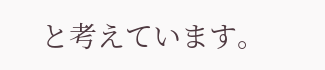と考えています。